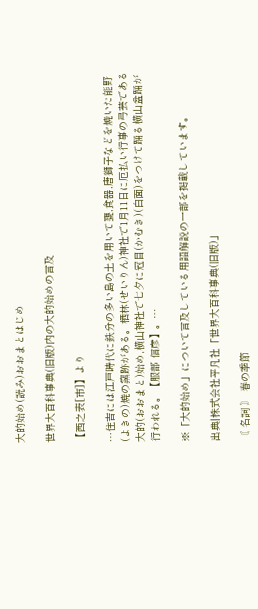大的始め(読み)おおまとはじめ

世界大百科事典(旧版)内の大的始めの言及

【西之表[市]】より

…住吉には江戸時代に鉄分の多い島の土を用いて甕,食器,唐獅子などを焼いた能野(よきの)焼の窯跡がある。栖林(せいりん)神社で1月11日に厄払い行事の弓芸である大的(おおまと)始め,横山神社で七夕に冠目(かむき)(白面)をつけて踊る横山盆踊が行われる。【服部 信彦】。…

※「大的始め」について言及している用語解説の一部を掲載しています。

出典|株式会社平凡社「世界大百科事典(旧版)」

〘 名詞 〙 春の季節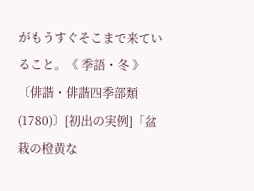がもうすぐそこまで来ていること。《 季語・冬 》 〔俳諧・俳諧四季部類(1780)〕[初出の実例]「盆栽の橙黄な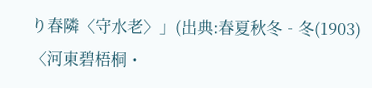り春隣〈守水老〉」(出典:春夏秋冬‐冬(1903)〈河東碧梧桐・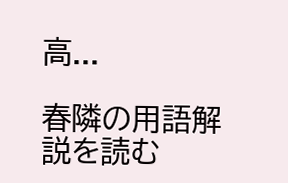高...

春隣の用語解説を読む